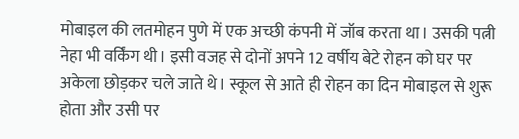मोबाइल की लतमोहन पुणे में एक अच्छी कंपनी में जॉब करता था। उसकी पत्नी नेहा भी वर्किंग थी। इसी वजह से दोनों अपने 12 वर्षीय बेटे रोहन को घर पर अकेला छोड़कर चले जाते थे। स्कूल से आते ही रोहन का दिन मोबाइल से शुरू होता और उसी पर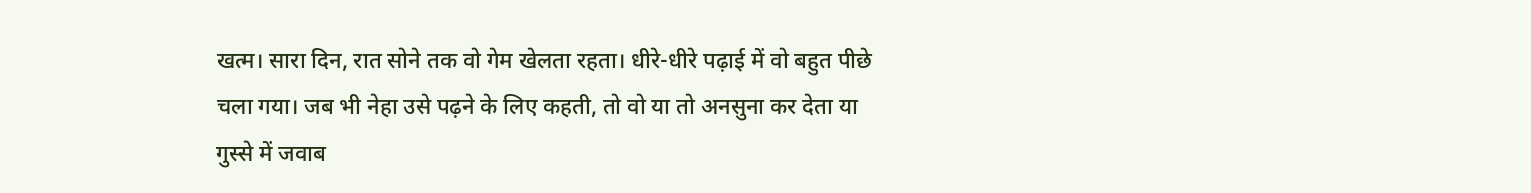खत्म। सारा दिन, रात सोने तक वो गेम खेलता रहता। धीरे-धीरे पढ़ाई में वो बहुत पीछे चला गया। जब भी नेहा उसे पढ़ने के लिए कहती, तो वो या तो अनसुना कर देता या गुस्से में जवाब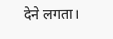देने लगता।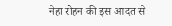नेहा रोहन की इस आदत से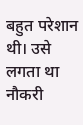बहुत परेशान थी। उसे लगता था नौकरी